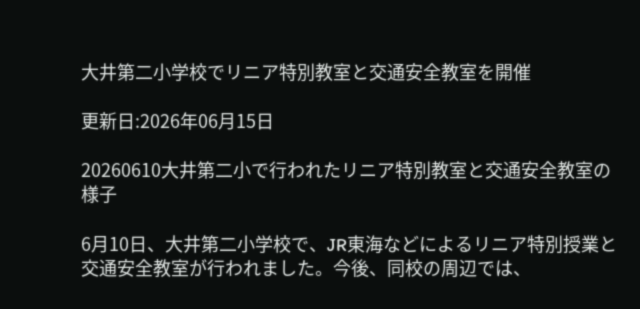大井第二小学校でリニア特別教室と交通安全教室を開催

更新日:2026年06月15日

20260610大井第二小で行われたリニア特別教室と交通安全教室の様子

6月10日、大井第二小学校で、JR東海などによるリニア特別授業と交通安全教室が行われました。今後、同校の周辺では、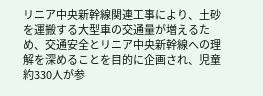リニア中央新幹線関連工事により、土砂を運搬する大型車の交通量が増えるため、交通安全とリニア中央新幹線への理解を深めることを目的に企画され、児童約330人が参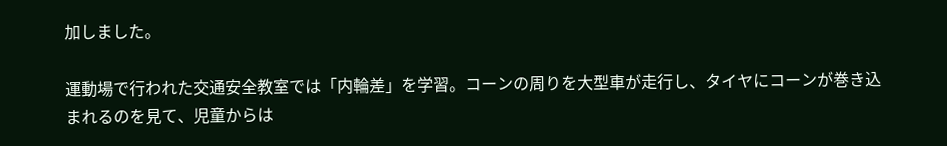加しました。

運動場で行われた交通安全教室では「内輪差」を学習。コーンの周りを大型車が走行し、タイヤにコーンが巻き込まれるのを見て、児童からは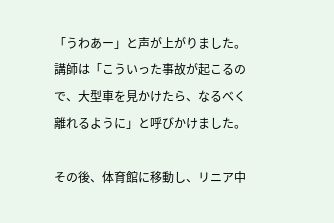「うわあー」と声が上がりました。講師は「こういった事故が起こるので、大型車を見かけたら、なるべく離れるように」と呼びかけました。

その後、体育館に移動し、リニア中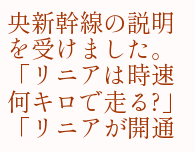央新幹線の説明を受けました。「リニアは時速何キロで走る?」「リニアが開通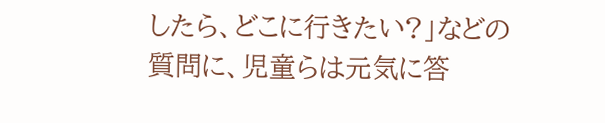したら、どこに行きたい?」などの質問に、児童らは元気に答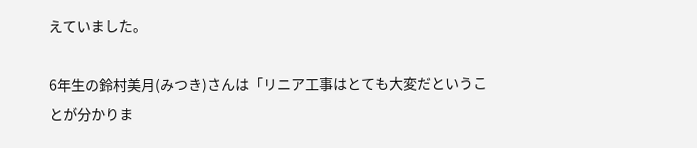えていました。

6年生の鈴村美月(みつき)さんは「リニア工事はとても大変だということが分かりま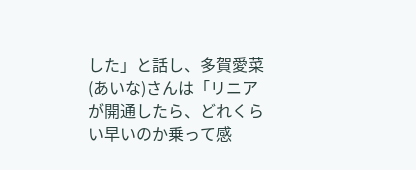した」と話し、多賀愛菜(あいな)さんは「リニアが開通したら、どれくらい早いのか乗って感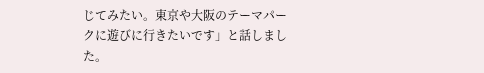じてみたい。東京や大阪のテーマパークに遊びに行きたいです」と話しました。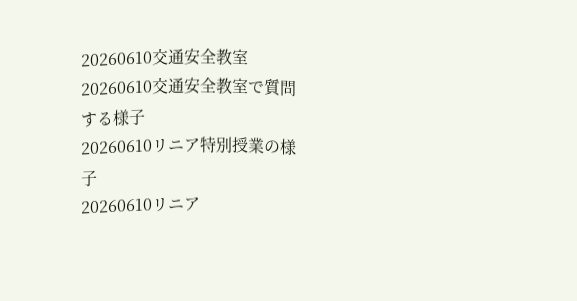20260610交通安全教室
20260610交通安全教室で質問する様子
20260610リニア特別授業の様子
20260610リニア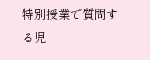特別授業で質問する児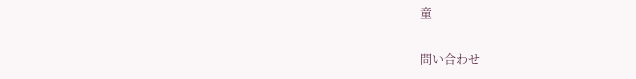童

問い合わせ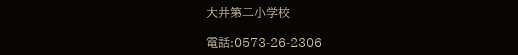大井第二小学校

電話:0573-26-2306